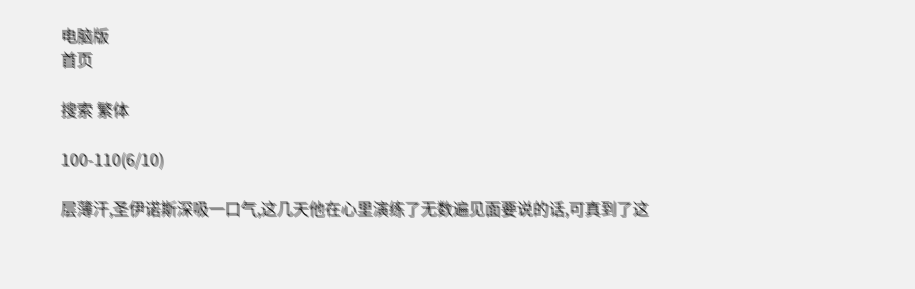电脑版
首页

搜索 繁体

100-110(6/10)

层薄汗,圣伊诺斯深吸一口气,这几天他在心里演练了无数遍见面要说的话,可真到了这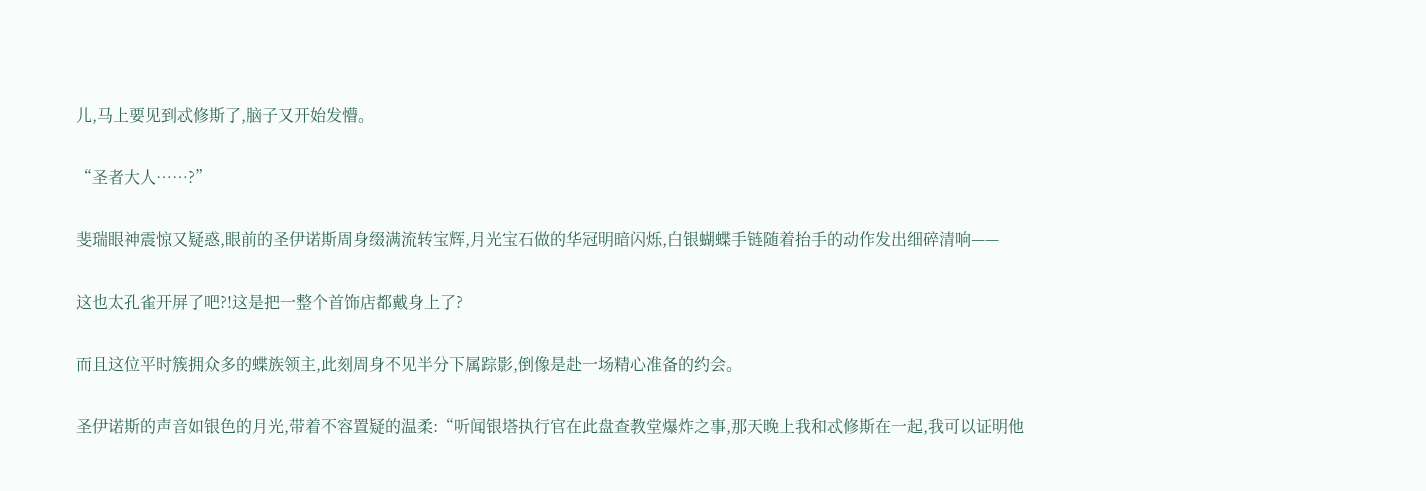儿,马上要见到忒修斯了,脑子又开始发懵。

“圣者大人……?”

斐瑞眼神震惊又疑惑,眼前的圣伊诺斯周身缀满流转宝辉,月光宝石做的华冠明暗闪烁,白银蝴蝶手链随着抬手的动作发出细碎清响——

这也太孔雀开屏了吧?!这是把一整个首饰店都戴身上了?

而且这位平时簇拥众多的蝶族领主,此刻周身不见半分下属踪影,倒像是赴一场精心准备的约会。

圣伊诺斯的声音如银色的月光,带着不容置疑的温柔:“听闻银塔执行官在此盘查教堂爆炸之事,那天晚上我和忒修斯在一起,我可以证明他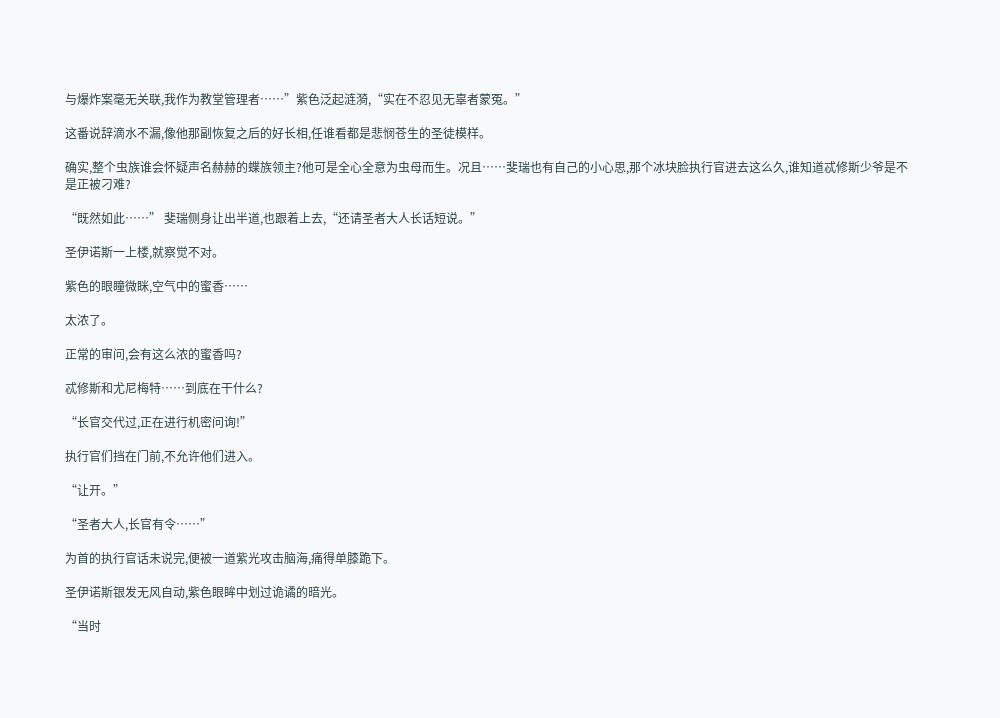与爆炸案毫无关联,我作为教堂管理者……”紫色泛起涟漪,“实在不忍见无辜者蒙冤。”

这番说辞滴水不漏,像他那副恢复之后的好长相,任谁看都是悲悯苍生的圣徒模样。

确实,整个虫族谁会怀疑声名赫赫的蝶族领主?他可是全心全意为虫母而生。况且……斐瑞也有自己的小心思,那个冰块脸执行官进去这么久,谁知道忒修斯少爷是不是正被刁难?

“既然如此……” 斐瑞侧身让出半道,也跟着上去,“还请圣者大人长话短说。”

圣伊诺斯一上楼,就察觉不对。

紫色的眼瞳微眯,空气中的蜜香……

太浓了。

正常的审问,会有这么浓的蜜香吗?

忒修斯和尤尼梅特……到底在干什么?

“长官交代过,正在进行机密问询!”

执行官们挡在门前,不允许他们进入。

“让开。”

“圣者大人,长官有令……”

为首的执行官话未说完,便被一道紫光攻击脑海,痛得单膝跪下。

圣伊诺斯银发无风自动,紫色眼眸中划过诡谲的暗光。

“当时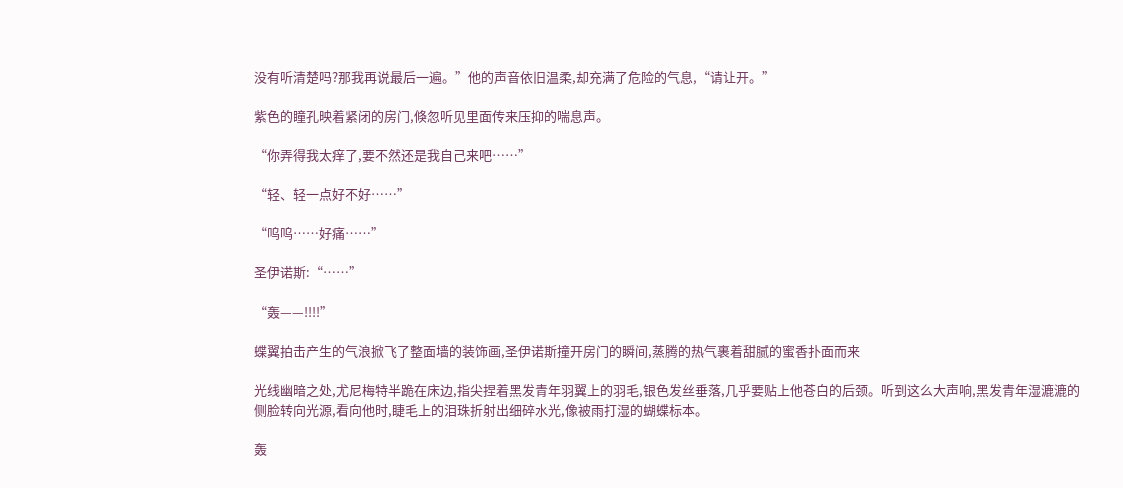没有听清楚吗?那我再说最后一遍。”他的声音依旧温柔,却充满了危险的气息,“请让开。”

紫色的瞳孔映着紧闭的房门,倏忽听见里面传来压抑的喘息声。

“你弄得我太痒了,要不然还是我自己来吧……”

“轻、轻一点好不好……”

“呜呜……好痛……”

圣伊诺斯:“……”

“轰——!!!!”

蝶翼拍击产生的气浪掀飞了整面墙的装饰画,圣伊诺斯撞开房门的瞬间,蒸腾的热气裹着甜腻的蜜香扑面而来

光线幽暗之处,尤尼梅特半跪在床边,指尖捏着黑发青年羽翼上的羽毛,银色发丝垂落,几乎要贴上他苍白的后颈。听到这么大声响,黑发青年湿漉漉的侧脸转向光源,看向他时,睫毛上的泪珠折射出细碎水光,像被雨打湿的蝴蝶标本。

轰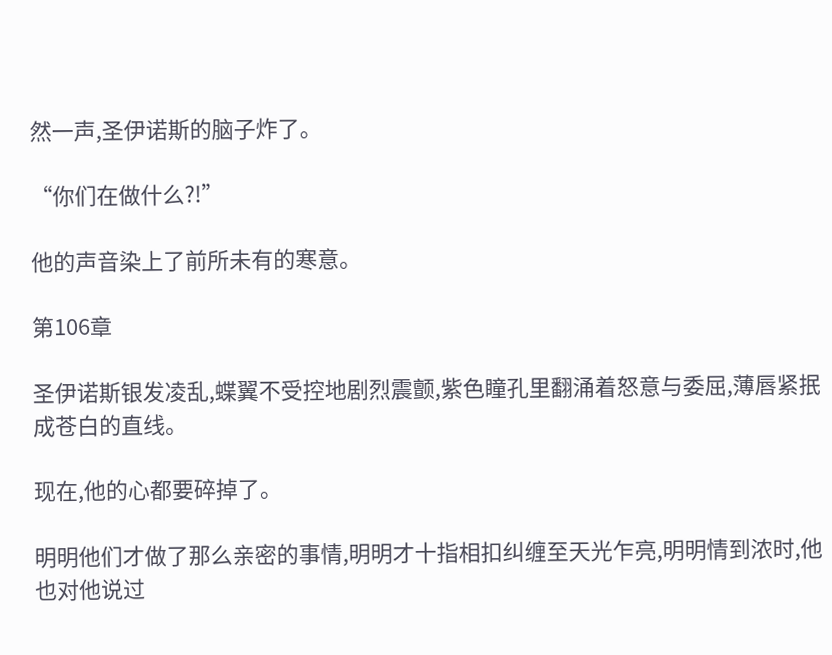然一声,圣伊诺斯的脑子炸了。

“你们在做什么?!”

他的声音染上了前所未有的寒意。

第106章

圣伊诺斯银发凌乱,蝶翼不受控地剧烈震颤,紫色瞳孔里翻涌着怒意与委屈,薄唇紧抿成苍白的直线。

现在,他的心都要碎掉了。

明明他们才做了那么亲密的事情,明明才十指相扣纠缠至天光乍亮,明明情到浓时,他也对他说过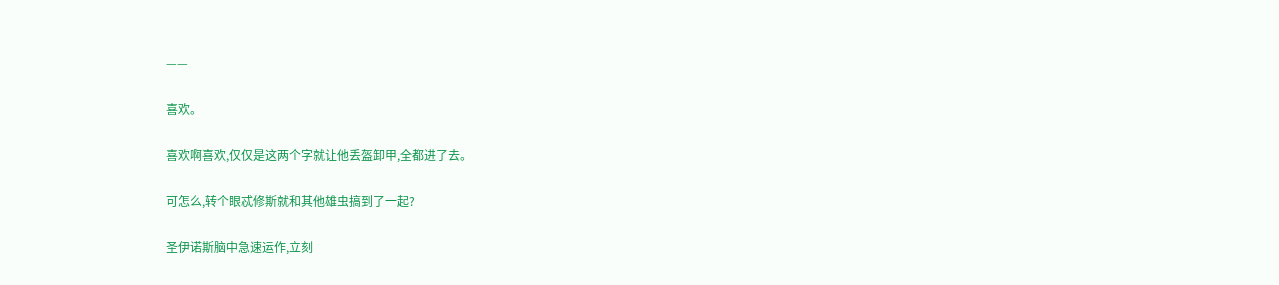——

喜欢。

喜欢啊喜欢,仅仅是这两个字就让他丢盔卸甲,全都进了去。

可怎么,转个眼忒修斯就和其他雄虫搞到了一起?

圣伊诺斯脑中急速运作,立刻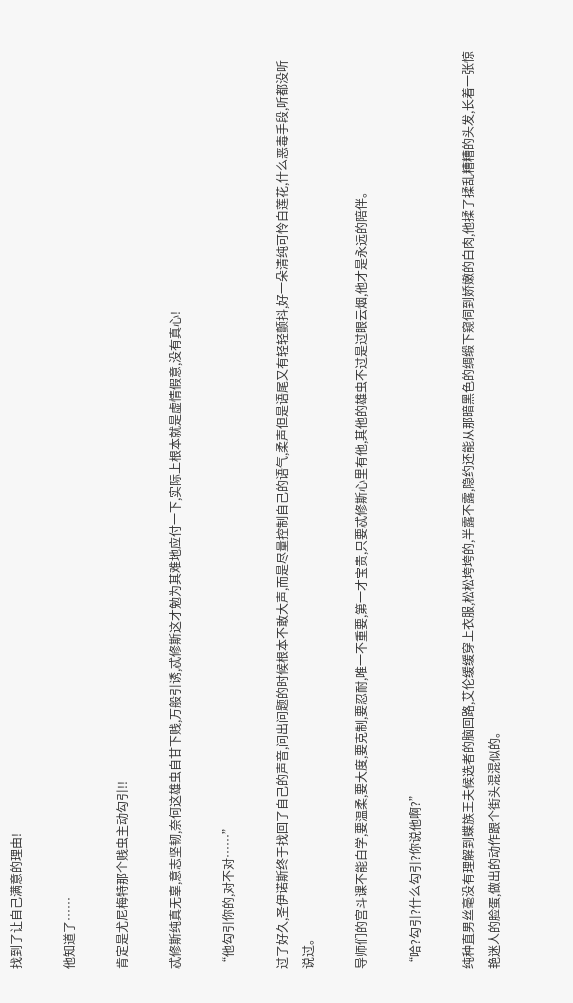找到了让自己满意的理由!

他知道了……

肯定是尤尼梅特那个贱虫主动勾引!!

忒修斯纯真无辜,意志坚韧,奈何这雄虫自甘下贱,万般引诱,忒修斯这才勉为其难地应付一下,实际上根本就是虚情假意,没有真心!

“他勾引你的,对不对……”

过了好久,圣伊诺斯终于找回了自己的声音,问出问题的时候根本不敢大声,而是尽量控制自己的语气,柔声但是语尾又有轻轻颤抖,好一朵清纯可怜白莲花,什么恶毒手段,听都没听说过。

导师们的宫斗课不能白学,要温柔,要大度,要克制,要忍耐,唯一不重要,第一才宝贵,只要忒修斯心里有他,其他的雄虫不过是过眼云烟,他才是永远的陪伴。

“哈?勾引?什么勾引?你说他啊?”

纯种直男丝毫没有理解到蝶族王夫候选者的脑回路,艾伦缓缓穿上衣服,松松垮垮的,半露不露,隐约还能从那暗黑色的绸缎下窥伺到娇嫩的白肉,他揉了揉乱糟糟的头发,长着一张惊艳迷人的脸蛋,做出的动作跟个街头混混似的。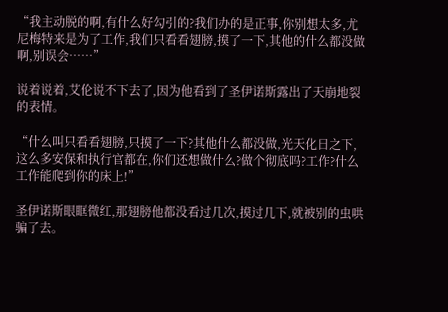“我主动脱的啊,有什么好勾引的?我们办的是正事,你别想太多,尤尼梅特来是为了工作,我们只看看翅膀,摸了一下,其他的什么都没做啊,别误会……”

说着说着,艾伦说不下去了,因为他看到了圣伊诺斯露出了天崩地裂的表情。

“什么叫只看看翅膀,只摸了一下?其他什么都没做,光天化日之下,这么多安保和执行官都在,你们还想做什么?做个彻底吗?工作?什么工作能爬到你的床上!”

圣伊诺斯眼眶微红,那翅膀他都没看过几次,摸过几下,就被别的虫哄骗了去。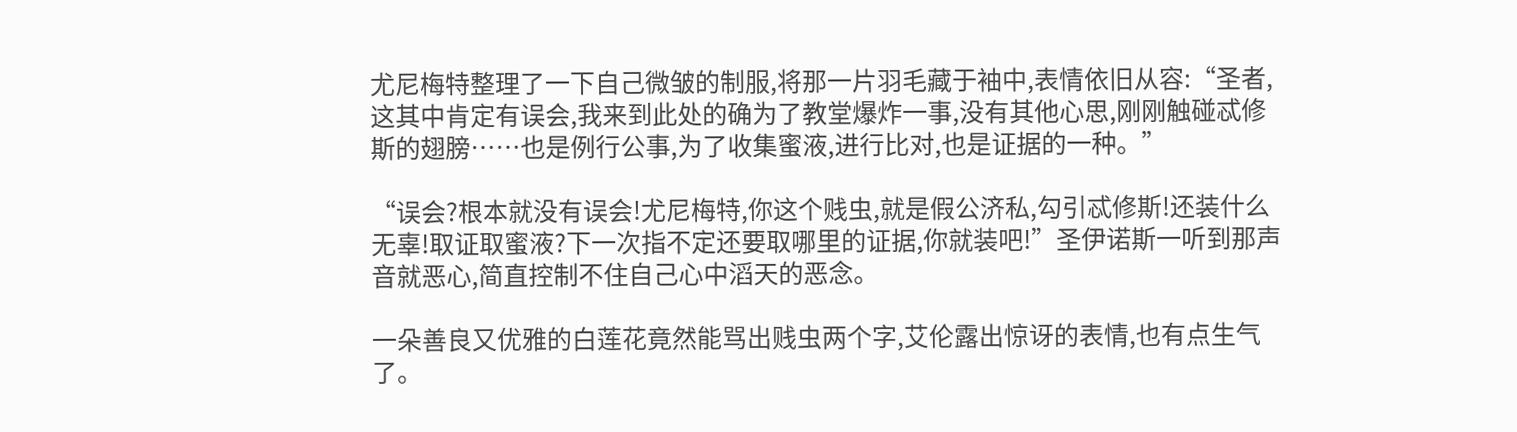尤尼梅特整理了一下自己微皱的制服,将那一片羽毛藏于袖中,表情依旧从容:“圣者,这其中肯定有误会,我来到此处的确为了教堂爆炸一事,没有其他心思,刚刚触碰忒修斯的翅膀……也是例行公事,为了收集蜜液,进行比对,也是证据的一种。”

“误会?根本就没有误会!尤尼梅特,你这个贱虫,就是假公济私,勾引忒修斯!还装什么无辜!取证取蜜液?下一次指不定还要取哪里的证据,你就装吧!”圣伊诺斯一听到那声音就恶心,简直控制不住自己心中滔天的恶念。

一朵善良又优雅的白莲花竟然能骂出贱虫两个字,艾伦露出惊讶的表情,也有点生气了。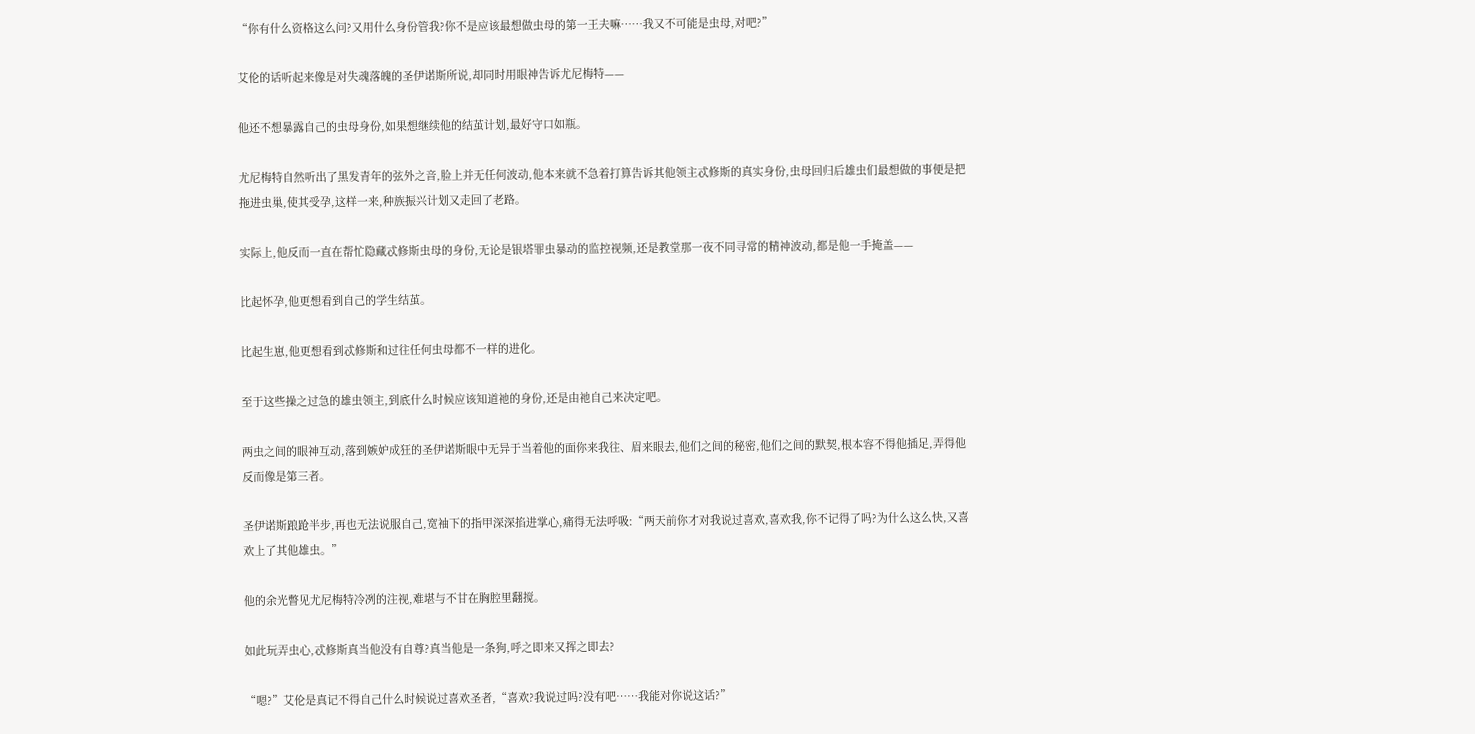“你有什么资格这么问?又用什么身份管我?你不是应该最想做虫母的第一王夫嘛……我又不可能是虫母,对吧?”

艾伦的话听起来像是对失魂落魄的圣伊诺斯所说,却同时用眼神告诉尤尼梅特——

他还不想暴露自己的虫母身份,如果想继续他的结茧计划,最好守口如瓶。

尤尼梅特自然听出了黑发青年的弦外之音,脸上并无任何波动,他本来就不急着打算告诉其他领主忒修斯的真实身份,虫母回归后雄虫们最想做的事便是把拖进虫巢,使其受孕,这样一来,种族振兴计划又走回了老路。

实际上,他反而一直在帮忙隐藏忒修斯虫母的身份,无论是银塔罪虫暴动的监控视频,还是教堂那一夜不同寻常的精神波动,都是他一手掩盖——

比起怀孕,他更想看到自己的学生结茧。

比起生崽,他更想看到忒修斯和过往任何虫母都不一样的进化。

至于这些操之过急的雄虫领主,到底什么时候应该知道祂的身份,还是由祂自己来决定吧。

两虫之间的眼神互动,落到嫉妒成狂的圣伊诺斯眼中无异于当着他的面你来我往、眉来眼去,他们之间的秘密,他们之间的默契,根本容不得他插足,弄得他反而像是第三者。

圣伊诺斯踉跄半步,再也无法说服自己,宽袖下的指甲深深掐进掌心,痛得无法呼吸:“两天前你才对我说过喜欢,喜欢我,你不记得了吗?为什么这么快,又喜欢上了其他雄虫。”

他的余光瞥见尤尼梅特冷冽的注视,难堪与不甘在胸腔里翻搅。

如此玩弄虫心,忒修斯真当他没有自尊?真当他是一条狗,呼之即来又挥之即去?

“嗯?”艾伦是真记不得自己什么时候说过喜欢圣者,“喜欢?我说过吗?没有吧……我能对你说这话?”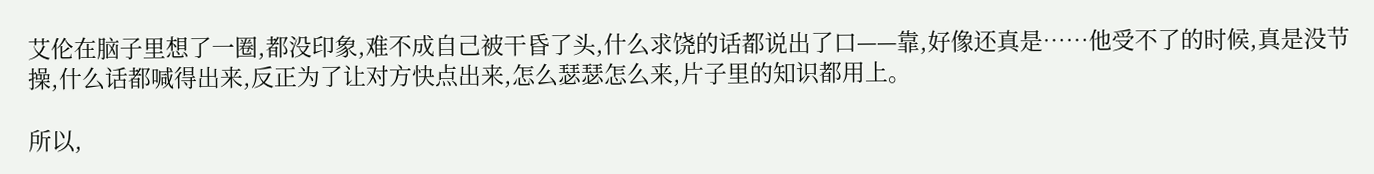艾伦在脑子里想了一圈,都没印象,难不成自己被干昏了头,什么求饶的话都说出了口——靠,好像还真是……他受不了的时候,真是没节操,什么话都喊得出来,反正为了让对方快点出来,怎么瑟瑟怎么来,片子里的知识都用上。

所以,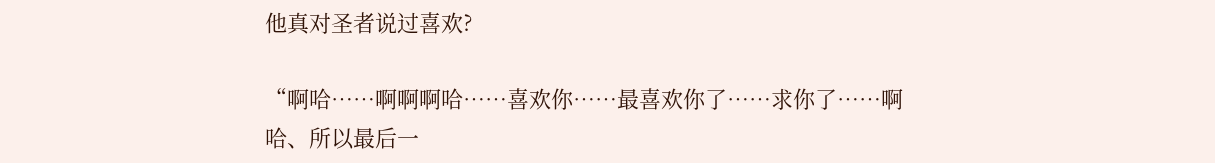他真对圣者说过喜欢?

“啊哈……啊啊啊哈……喜欢你……最喜欢你了……求你了……啊哈、所以最后一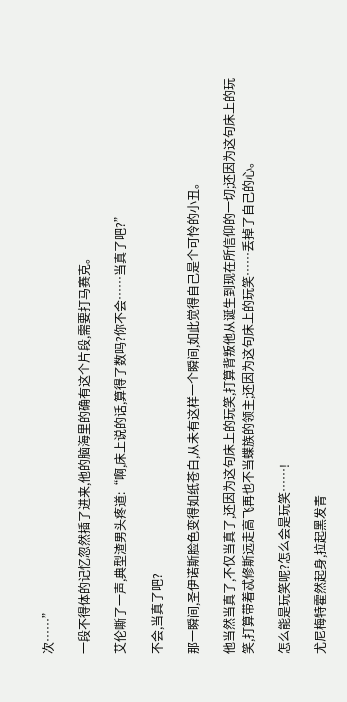次……”

一段不得体的记忆忽然插了进来,他的脑海里的确有这个片段,需要打马赛克。

艾伦嘶了一声,典型渣男头疼道:“啊,床上说的话,算得了数吗?你不会……当真了吧?”

不会,当真了吧?

那一瞬间,圣伊诺斯脸色变得如纸苍白,从未有这样一个瞬间,如此觉得自己是个可怜的小丑。

他当然当真了,不仅当真了,还因为这句床上的玩笑,打算背叛他从诞生到现在所信仰的一切;还因为这句床上的玩笑,打算带着忒修斯远走高飞再也不当蝶族的领主;还因为这句床上的玩笑……丢掉了自己的心。

怎么能是玩笑呢?怎么会是玩笑……!

尤尼梅特霍然起身,拉起黑发青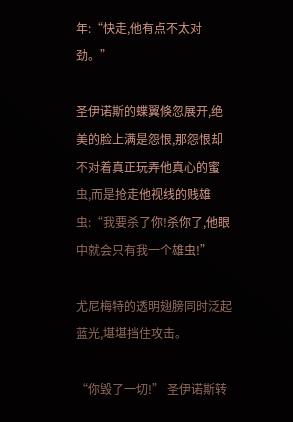年:“快走,他有点不太对劲。”

圣伊诺斯的蝶翼倏忽展开,绝美的脸上满是怨恨,那怨恨却不对着真正玩弄他真心的蜜虫,而是抢走他视线的贱雄虫:“我要杀了你!杀你了,他眼中就会只有我一个雄虫!”

尤尼梅特的透明翅膀同时泛起蓝光,堪堪挡住攻击。

“你毁了一切!” 圣伊诺斯转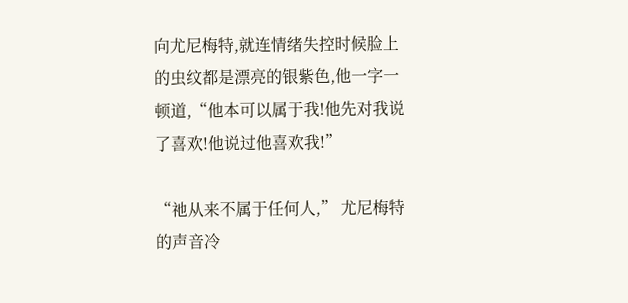向尤尼梅特,就连情绪失控时候脸上的虫纹都是漂亮的银紫色,他一字一顿道,“他本可以属于我!他先对我说了喜欢!他说过他喜欢我!”

“祂从来不属于任何人,” 尤尼梅特的声音冷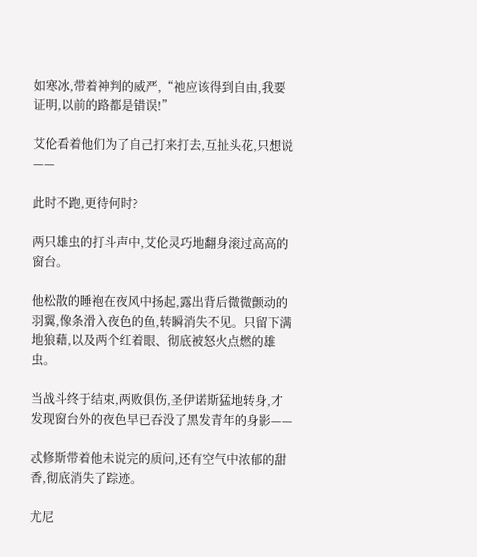如寒冰,带着神判的威严,“祂应该得到自由,我要证明,以前的路都是错误!”

艾伦看着他们为了自己打来打去,互扯头花,只想说——

此时不跑,更待何时?

两只雄虫的打斗声中,艾伦灵巧地翻身滚过高高的窗台。

他松散的睡袍在夜风中扬起,露出背后微微颤动的羽翼,像条滑入夜色的鱼,转瞬消失不见。只留下满地狼藉,以及两个红着眼、彻底被怒火点燃的雄虫。

当战斗终于结束,两败俱伤,圣伊诺斯猛地转身,才发现窗台外的夜色早已吞没了黑发青年的身影——

忒修斯带着他未说完的质问,还有空气中浓郁的甜香,彻底消失了踪迹。

尤尼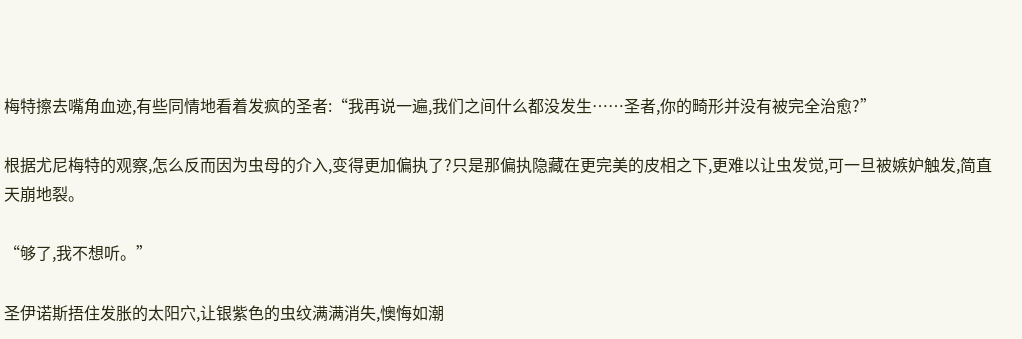梅特擦去嘴角血迹,有些同情地看着发疯的圣者:“我再说一遍,我们之间什么都没发生……圣者,你的畸形并没有被完全治愈?”

根据尤尼梅特的观察,怎么反而因为虫母的介入,变得更加偏执了?只是那偏执隐藏在更完美的皮相之下,更难以让虫发觉,可一旦被嫉妒触发,简直天崩地裂。

“够了,我不想听。”

圣伊诺斯捂住发胀的太阳穴,让银紫色的虫纹满满消失,懊悔如潮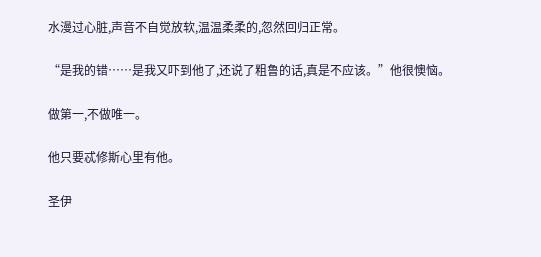水漫过心脏,声音不自觉放软,温温柔柔的,忽然回归正常。

“是我的错……是我又吓到他了,还说了粗鲁的话,真是不应该。”他很懊恼。

做第一,不做唯一。

他只要忒修斯心里有他。

圣伊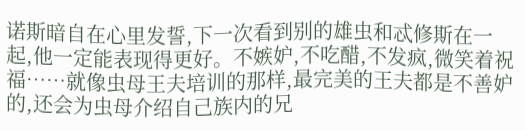诺斯暗自在心里发誓,下一次看到别的雄虫和忒修斯在一起,他一定能表现得更好。不嫉妒,不吃醋,不发疯,微笑着祝福……就像虫母王夫培训的那样,最完美的王夫都是不善妒的,还会为虫母介绍自己族内的兄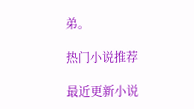弟。

热门小说推荐

最近更新小说